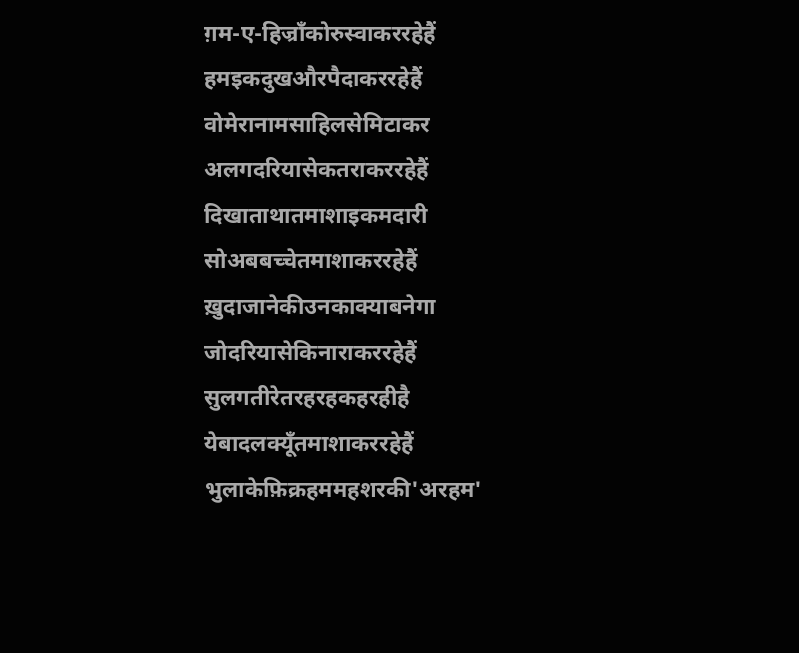ग़म-ए-हिज्राँकोरुस्वाकररहेहैं
हमइकदुखऔरपैदाकररहेहैं
वोमेरानामसाहिलसेमिटाकर
अलगदरियासेकतराकररहेहैं
दिखाताथातमाशाइकमदारी
सोअबबच्चेतमाशाकररहेहैं
ख़ुदाजानेकीउनकाक्याबनेगा
जोदरियासेकिनाराकररहेहैं
सुलगतीरेतरहरहकहरहीहै
येबादलक्यूँतमाशाकररहेहैं
भुलाकेफ़िक्रहममहशरकी'अरहम'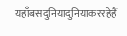यहाँबसदुनियादुनियाकररहेहैं